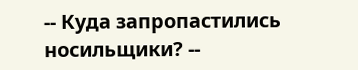-- Куда запропастились носильщики? --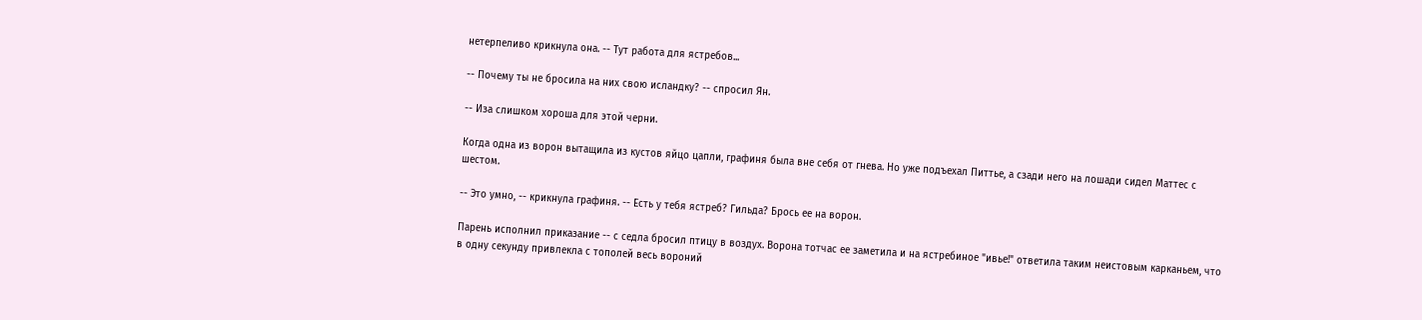нетерпеливо крикнула она. -- Тут работа для ястребов...

-- Почему ты не бросила на них свою исландку? -- спросил Ян.

-- Иза слишком хороша для этой черни.

Когда одна из ворон вытащила из кустов яйцо цапли, графиня была вне себя от гнева. Но уже подъехал Питтье, а сзади него на лошади сидел Маттес с шестом.

-- Это умно, -- крикнула графиня. -- Есть у тебя ястреб? Гильда? Брось ее на ворон.

Парень исполнил приказание -- с седла бросил птицу в воздух. Ворона тотчас ее заметила и на ястребиное "ивье!" ответила таким неистовым карканьем, что в одну секунду привлекла с тополей весь вороний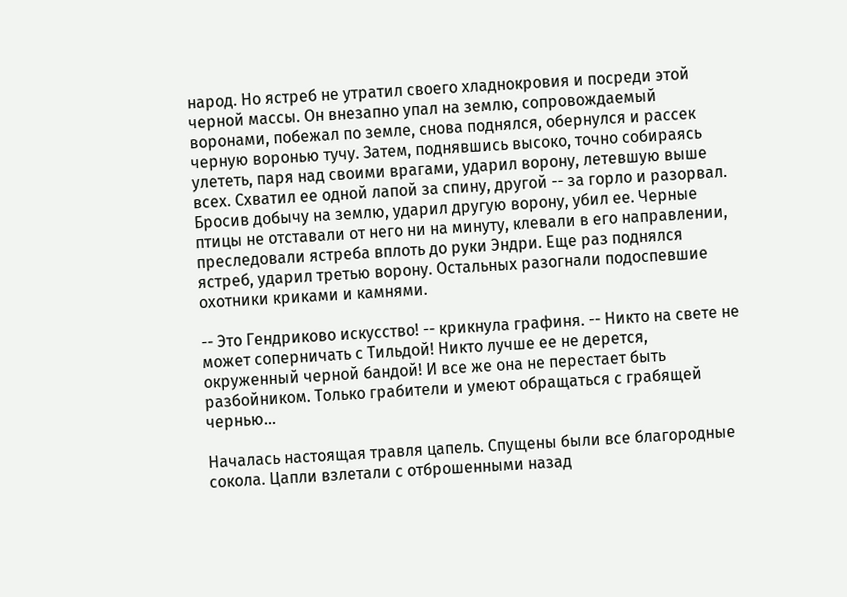народ. Но ястреб не утратил своего хладнокровия и посреди этой черной массы. Он внезапно упал на землю, сопровождаемый воронами, побежал по земле, снова поднялся, обернулся и рассек черную воронью тучу. Затем, поднявшись высоко, точно собираясь улететь, паря над своими врагами, ударил ворону, летевшую выше всех. Схватил ее одной лапой за спину, другой -- за горло и разорвал. Бросив добычу на землю, ударил другую ворону, убил ее. Черные птицы не отставали от него ни на минуту, клевали в его направлении, преследовали ястреба вплоть до руки Эндри. Еще раз поднялся ястреб, ударил третью ворону. Остальных разогнали подоспевшие охотники криками и камнями.

-- Это Гендриково искусство! -- крикнула графиня. -- Никто на свете не может соперничать с Тильдой! Никто лучше ее не дерется, окруженный черной бандой! И все же она не перестает быть разбойником. Только грабители и умеют обращаться с грабящей чернью...

Началась настоящая травля цапель. Спущены были все благородные сокола. Цапли взлетали с отброшенными назад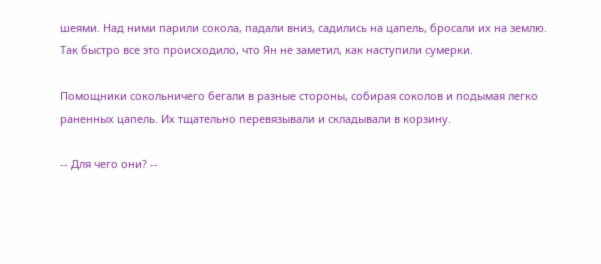шеями. Над ними парили сокола, падали вниз, садились на цапель, бросали их на землю. Так быстро все это происходило, что Ян не заметил, как наступили сумерки.

Помощники сокольничего бегали в разные стороны, собирая соколов и подымая легко раненных цапель. Их тщательно перевязывали и складывали в корзину.

-- Для чего они? --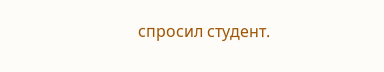спросил студент.